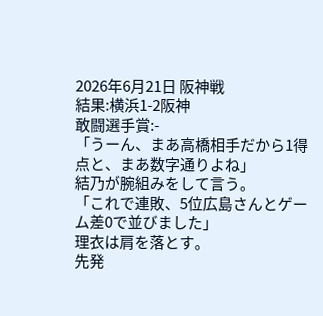2026年6月21日 阪神戦
結果:横浜1-2阪神
敢闘選手賞:-
「うーん、まあ高橋相手だから1得点と、まあ数字通りよね」
結乃が腕組みをして言う。
「これで連敗、5位広島さんとゲーム差0で並びました」
理衣は肩を落とす。
先発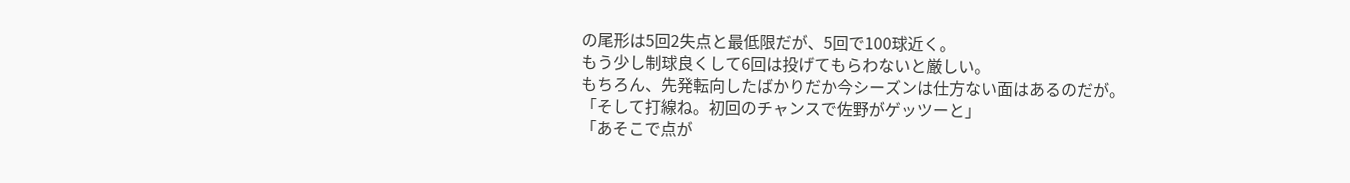の尾形は5回2失点と最低限だが、5回で100球近く。
もう少し制球良くして6回は投げてもらわないと厳しい。
もちろん、先発転向したばかりだか今シーズンは仕方ない面はあるのだが。
「そして打線ね。初回のチャンスで佐野がゲッツーと」
「あそこで点が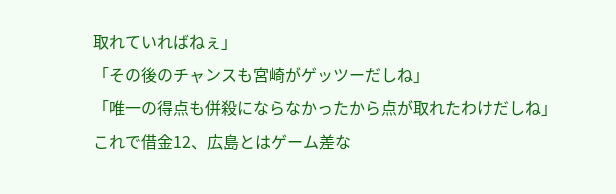取れていればねぇ」
「その後のチャンスも宮崎がゲッツーだしね」
「唯一の得点も併殺にならなかったから点が取れたわけだしね」
これで借金12、広島とはゲーム差な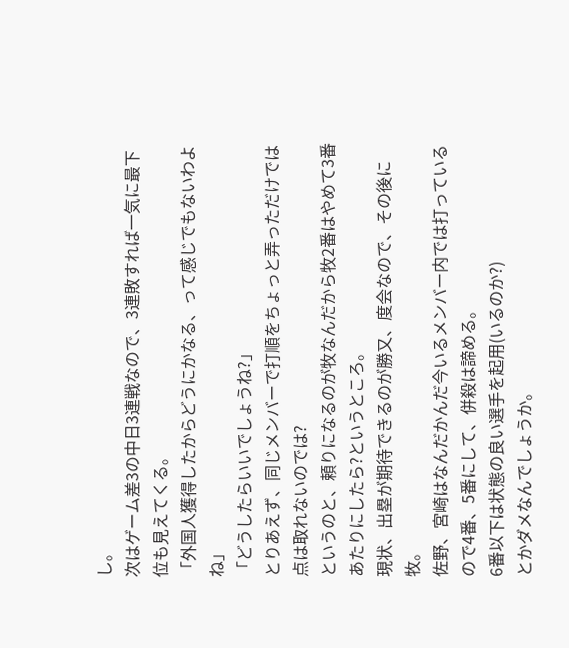し。
次はゲーム差3の中日3連戦なので、3連敗すれば一気に最下位も見えてくる。
「外国人獲得したからどうにかなる、って感じでもないわよね」
「どうしたらいいでしょうね?」
とりあえず、同じメンバーで打順をちょっと弄っただけでは点は取れないのでは?
というのと、頼りになるのが牧なんだから牧2番はやめて3番あたりにしたら?というところ。
現状、出塁が期待できるのが勝又、度会なので、その後に牧。
佐野、宮崎はなんだかんだ今いるメンバー内では打っているので4番、5番にして、併殺は諦める。
6番以下は状態の良い選手を起用(いるのか?)
とかダメなんでしょうか。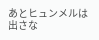あとヒュンメルは出さな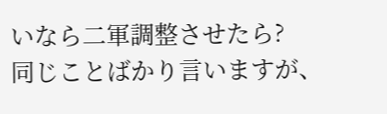いなら二軍調整させたら?
同じことばかり言いますが、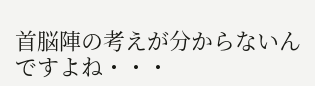首脳陣の考えが分からないんですよね・・・